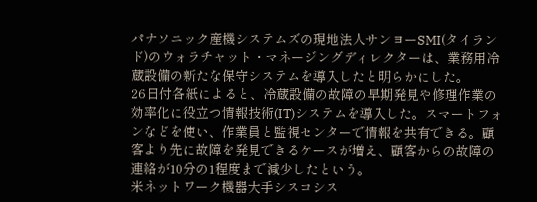パナソニック産機システムズの現地法人サンヨーSMI(タイランド)のウォラチャット・マネージングディレクターは、業務用冷蔵設備の新たな保守システムを導入したと明らかにした。
26日付各紙によると、冷蔵設備の故障の早期発見や修理作業の効率化に役立つ情報技術(IT)システムを導入した。スマートフォンなどを使い、作業員と監視センターで情報を共有できる。顧客より先に故障を発見できるケースが増え、顧客からの故障の連絡が10分の1程度まで減少したという。
米ネットワーク機器大手シスコシス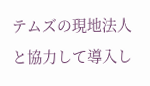テムズの現地法人と協力して導入し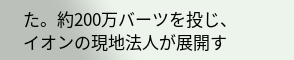た。約200万バーツを投じ、イオンの現地法人が展開す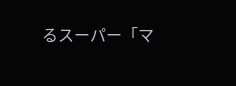るスーパー「マ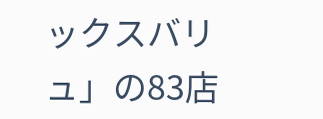ックスバリュ」の83店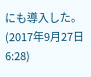にも導入した。
(2017年9月27日 6:28)